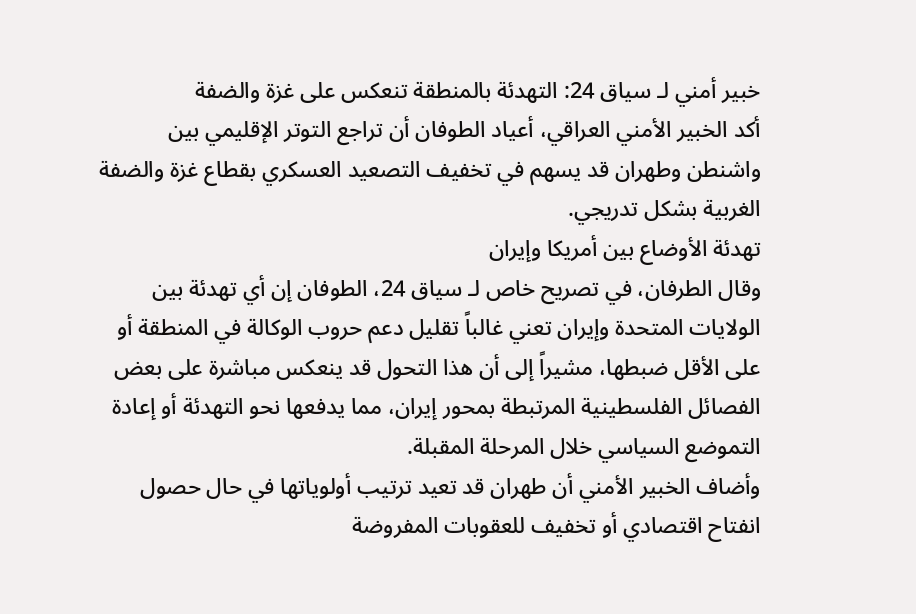خبير أمني لـ سياق 24: التهدئة بالمنطقة تنعكس على غزة والضفة
أكد الخبير الأمني العراقي، أعياد الطوفان أن تراجع التوتر الإقليمي بين واشنطن وطهران قد يسهم في تخفيف التصعيد العسكري بقطاع غزة والضفة الغربية بشكل تدريجي.
تهدئة الأوضاع بين أمريكا وإيران
وقال الطرفان، في تصريح خاص لـ سياق 24، الطوفان إن أي تهدئة بين الولايات المتحدة وإيران تعني غالباً تقليل دعم حروب الوكالة في المنطقة أو على الأقل ضبطها، مشيراً إلى أن هذا التحول قد ينعكس مباشرة على بعض الفصائل الفلسطينية المرتبطة بمحور إيران، مما يدفعها نحو التهدئة أو إعادة التموضع السياسي خلال المرحلة المقبلة.
وأضاف الخبير الأمني أن طهران قد تعيد ترتيب أولوياتها في حال حصول انفتاح اقتصادي أو تخفيف للعقوبات المفروضة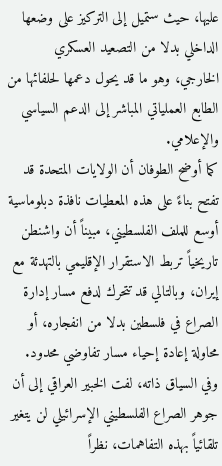عليها، حيث ستميل إلى التركيز على وضعها الداخلي بدلا من التصعيد العسكري الخارجي، وهو ما قد يحول دعمها لحلفائها من الطابع العملياتي المباشر إلى الدعم السياسي والإعلامي.
كما أوضح الطوفان أن الولايات المتحدة قد تفتح بناءً على هذه المعطيات نافذة دبلوماسية أوسع للملف الفلسطيني، مبيناً أن واشنطن تاريخياً تربط الاستقرار الإقليمي بالتهدئة مع إيران، وبالتالي قد تتحرك لدفع مسار إدارة الصراع في فلسطين بدلا من انفجاره، أو محاولة إعادة إحياء مسار تفاوضي محدود.
وفي السياق ذاته، لفت الخبير العراقي إلى أن جوهر الصراع الفلسطيني الإسرائيلي لن يتغير تلقائياً بهذه التفاهمات، نظراً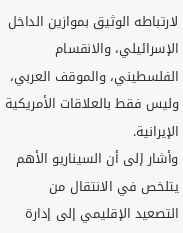لارتباطه الوثيق بموازين الداخل الإسرائيلي، والانقسام الفلسطيني، والموقف العربي، وليس فقط بالعلاقات الأمريكية الإيرانية.
وأشار إلى أن السيناريو الأهم يتلخص في الانتقال من التصعيد الإقليمي إلى إدارة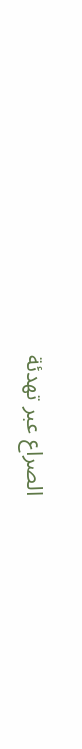الصراع عبر تهدئة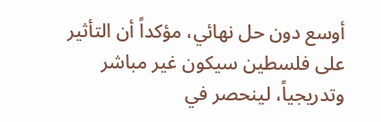أوسع دون حل نهائي، مؤكداً أن التأثير على فلسطين سيكون غير مباشر وتدريجياً، لينحصر في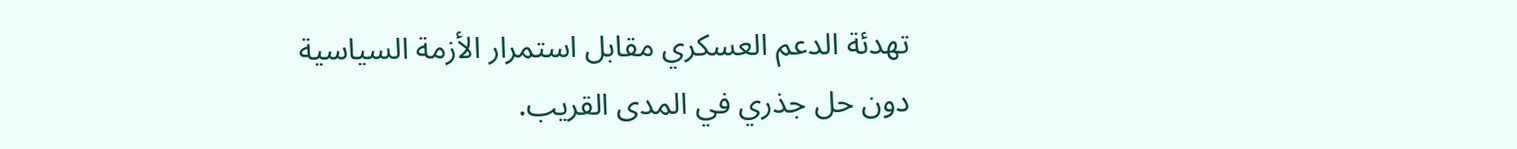تهدئة الدعم العسكري مقابل استمرار الأزمة السياسية دون حل جذري في المدى القريب.